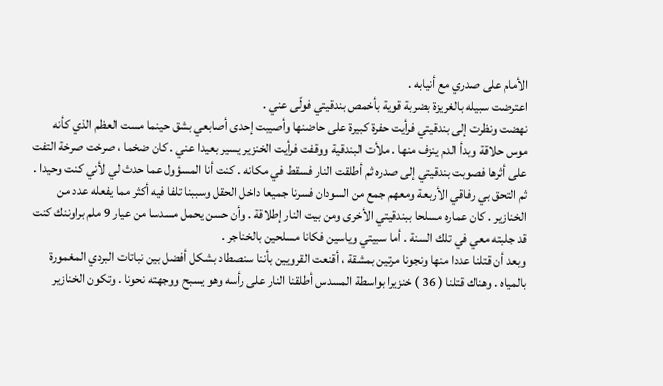الأمام على صدري مع أنيابه .
اعترضت سبيله بالغريزة بضربة قوية بأخمص بندقيتي فولّى عني .
نهضت ونظرت إلى بندقيتي فرأيت حفرة كبيرة على حاضنها وأصيبت إحدى أصابعي بشق حينما مست العظم الذي كأنه موس حلاقة وبدأ الدم ينزف منها . ملأت البندقية ووقفت فرأيت الخنزير يسير بعيدا عني . كان ضخما ، صرخت صرخة التفت على أثرها فصوبت بندقيتي إلى صدره ثم أطلقت النار فسقط في مكانه . كنت أنا المسؤول عما حدث لي لأني كنت وحيدا . ثم التحق بي رفاقي الأربعة ومعهم جمع من السودان فسرنا جميعا داخل الحقل وسببنا تلفا فيه أكثر مما يفعله عدد من الخنازير . كان عماره مسلحا ببندقيتي الأخرى ومن بيت النار إطلاقة . وأن حسن يحمل مسدسا من عيار 9 ملم براوننك كنت قد جلبته معي في تلك السنة . أما سبيتي وياسين فكانا مسلحين بالخناجر .
وبعد أن قتلنا عددا منها ونجونا مرتين بمشقة ، أقنعت القرويين بأننا سنصطاد بشكل أفضل بين نباتات البردي المغمورة بالمياه . وهناك قتلنا ( 36 ) خنزيرا بواسطة المسدس أطلقنا النار على رأسه وهو يسبح ووجهته نحونا . وتكون الخنازير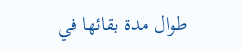طوال مدة بقائها في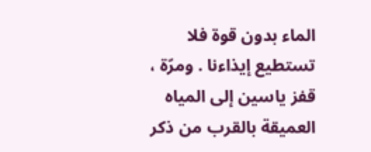الماء بدون قوة فلا تستطيع إيذاءنا . ومرّة ، قفز ياسين إلى المياه العميقة بالقرب من ذكر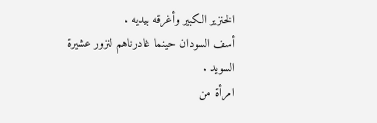الخنزير الكبير وأغرقه بيديه .
أسف السودان حينما غادرناهم لنزور عشيرة السويد .
امرأة من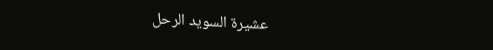عشيرة السويد الرحل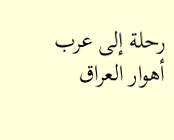رحلة إلى عرب أهوار العراق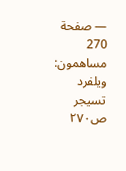— صفحة 270
مساهمون: ويلفرد تسيجر
ص٢٧٠